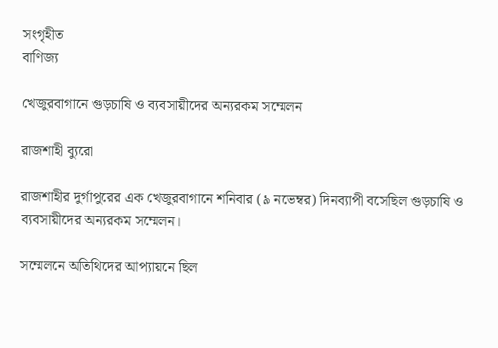সংগৃহীত
বাণিজ্য

খেজুরবাগানে গুড়চাষি ও ব্যবসায়ীদের অন্যরকম সম্মেলন

রাজশাহী ব্যুরো

রাজশাহীর দুর্গাপুরের এক খেজুরবাগানে শনিবার (৯ নভেম্বর) দিনব্যাপী বসেছিল গুড়চাষি ও ব্যবসায়ীদের অন্যরকম সম্মেলন।

সম্মেলনে অতিথিদের আপ্যায়নে ছিল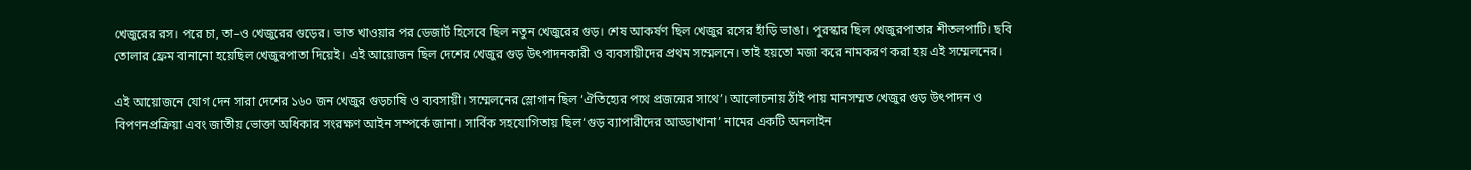খেজুরের রস। পরে চা, তা–ও খেজুরের গুড়ের। ভাত খাওয়ার পর ডেজার্ট হিসেবে ছিল নতুন খেজুরের গুড়। শেষ আকর্ষণ ছিল খেজুর রসের হাঁড়ি ভাঙা। পুরস্কার ছিল খেজুরপাতার শীতলপাটি। ছবি তোলার ফ্রেম বানানো হয়েছিল খেজুরপাতা দিয়েই। এই আয়োজন ছিল দেশের খেজুর গুড় উৎপাদনকারী ও ব্যবসায়ীদের প্রথম সম্মেলনে। তাই হয়তো মজা করে নামকরণ করা হয় এই সম্মেলনের।

এই আয়োজনে যোগ দেন সারা দেশের ১৬০ জন খেজুর গুড়চাষি ও ব্যবসায়ী। সম্মেলনের স্লোগান ছিল ‘ঐতিহ্যের পথে প্রজন্মের সাথে’। আলোচনায় ঠাঁই পায় মানসম্মত খেজুর গুড় উৎপাদন ও বিপণনপ্রক্রিয়া এবং জাতীয় ভোক্তা অধিকার সংরক্ষণ আইন সম্পর্কে জানা। সার্বিক সহযোগিতায় ছিল ‘গুড় ব্যাপারীদের আড্ডাখানা’ নামের একটি অনলাইন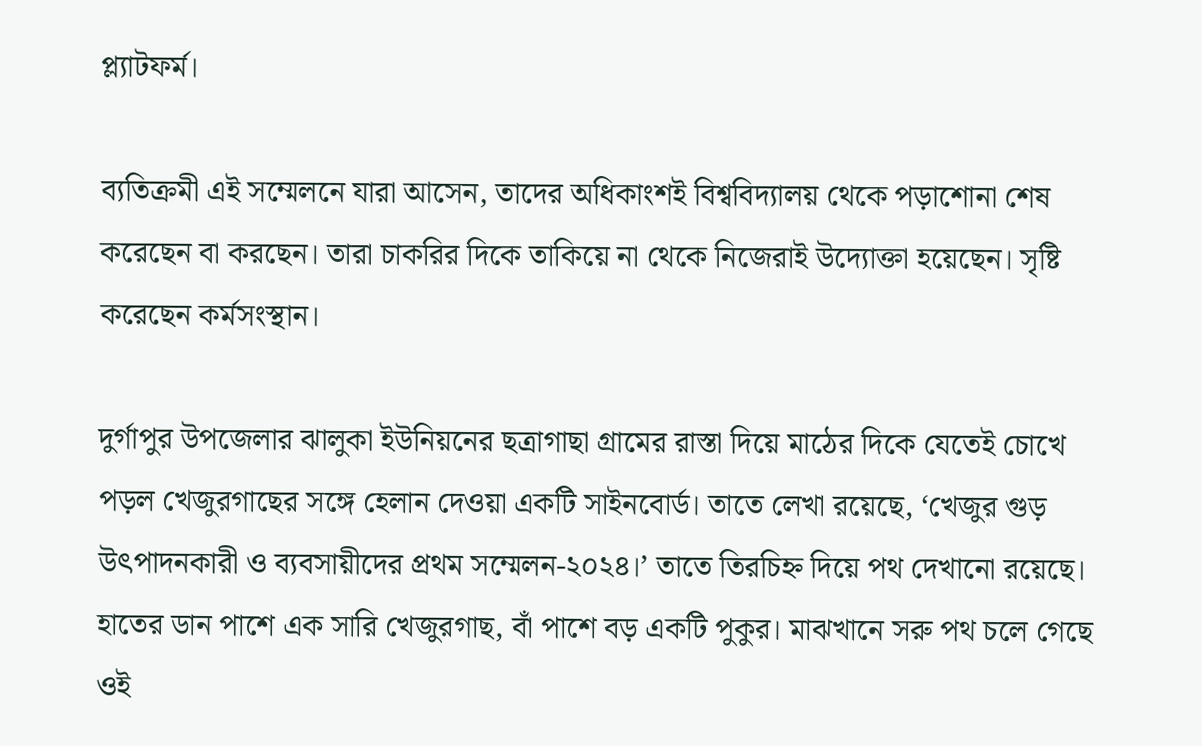প্ল্যাটফর্ম।

ব্যতিক্রমী এই সম্মেলনে যারা আসেন, তাদের অধিকাংশই বিশ্ববিদ্যালয় থেকে পড়াশোনা শেষ করেছেন বা করছেন। তারা চাকরির দিকে তাকিয়ে না থেকে নিজেরাই উদ্যোক্তা হয়েছেন। সৃষ্টি করেছেন কর্মসংস্থান।

দুর্গাপুর উপজেলার ঝালুকা ইউনিয়নের ছত্রাগাছা গ্রামের রাস্তা দিয়ে মাঠের দিকে যেতেই চোখে পড়ল খেজুরগাছের সঙ্গে হেলান দেওয়া একটি সাইনবোর্ড। তাতে লেখা রয়েছে, ‘খেজুর গুড় উৎপাদনকারী ও ব্যবসায়ীদের প্রথম সম্মেলন-২০২৪।’ তাতে তিরচিহ্ন দিয়ে পথ দেখানো রয়েছে। হাতের ডান পাশে এক সারি খেজুরগাছ, বাঁ পাশে বড় একটি পুকুর। মাঝখানে সরু পথ চলে গেছে ওই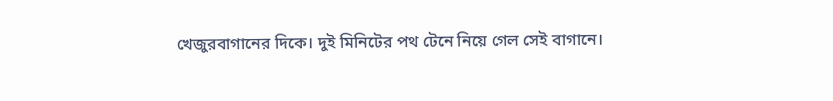খেজুরবাগানের দিকে। দুই মিনিটের পথ টেনে নিয়ে গেল সেই বাগানে।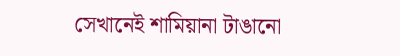সেখানেই শামিয়ানা টাঙানো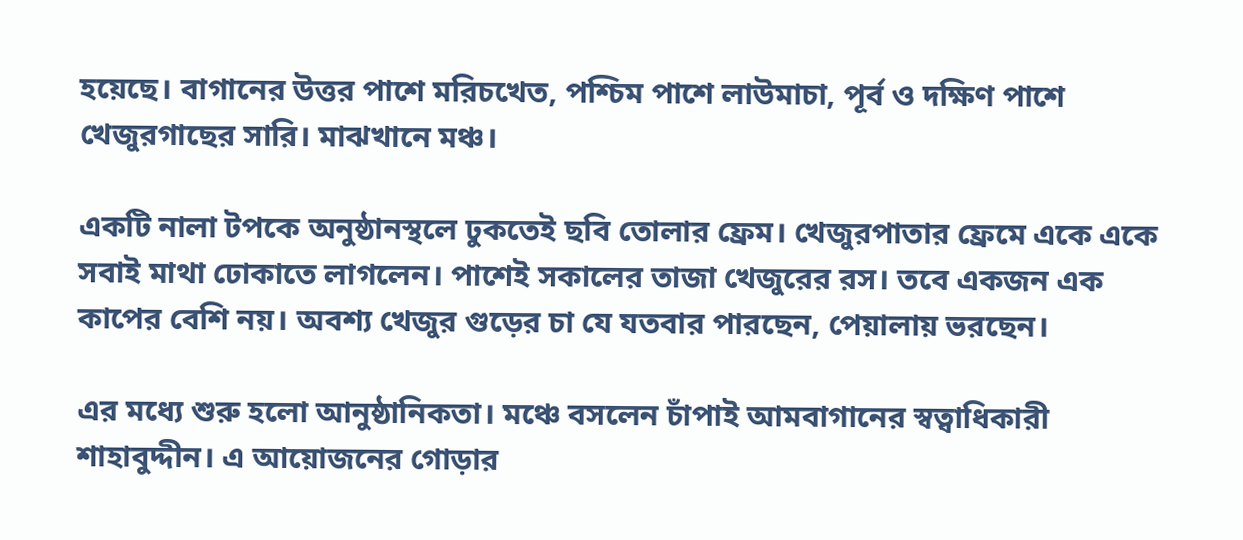হয়েছে। বাগানের উত্তর পাশে মরিচখেত, পশ্চিম পাশে লাউমাচা, পূর্ব ও দক্ষিণ পাশে খেজুরগাছের সারি। মাঝখানে মঞ্চ।

একটি নালা টপকে অনুষ্ঠানস্থলে ঢুকতেই ছবি তোলার ফ্রেম। খেজুরপাতার ফ্রেমে একে একে সবাই মাথা ঢোকাতে লাগলেন। পাশেই সকালের তাজা খেজুরের রস। তবে একজন এক কাপের বেশি নয়। অবশ্য খেজুর গুড়ের চা যে যতবার পারছেন, পেয়ালায় ভরছেন।

এর মধ্যে শুরু হলো আনুষ্ঠানিকতা। মঞ্চে বসলেন চাঁপাই আমবাগানের স্বত্বাধিকারী শাহাবুদ্দীন। এ আয়োজনের গোড়ার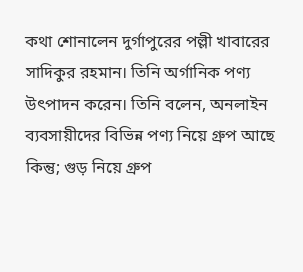কথা শোনালেন দুর্গাপুরের পল্লী খাবারের সাদিকুর রহমান। তিনি অর্গানিক পণ্য উৎপাদন করেন। তিনি বলেন, অনলাইন ব্যবসায়ীদের বিভিন্ন পণ্য নিয়ে গ্রুপ আছে কিন্তু; গুড় নিয়ে গ্রুপ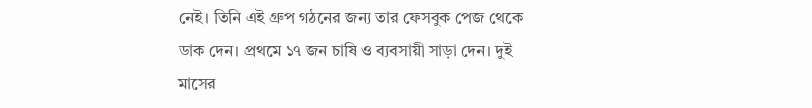নেই। তিনি এই গ্রুপ গঠনের জন্য তার ফেসবুক পেজ থেকে ডাক দেন। প্রথমে ১৭ জন চাষি ও ব্যবসায়ী সাড়া দেন। দুই মাসের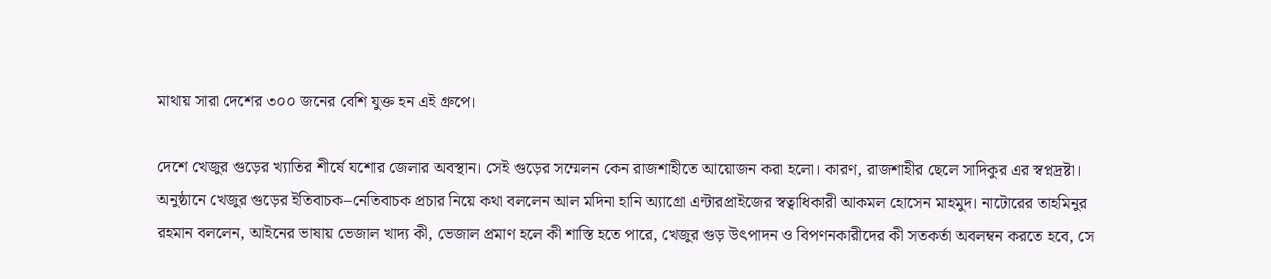মাথায় সারা দেশের ৩০০ জনের বেশি যুক্ত হন এই গ্রুপে।

দেশে খেজুর গুড়ের খ্যাতির শীর্ষে যশোর জেলার অবস্থান। সেই গুড়ের সম্মেলন কেন রাজশাহীতে আয়োজন করা হলো। কারণ, রাজশাহীর ছেলে সাদিকুর এর স্বপ্নদ্রষ্টা।
অনুষ্ঠানে খেজুর গুড়ের ইতিবাচক–নেতিবাচক প্রচার নিয়ে কথা বললেন আল মদিনা হানি অ্যাগ্রো এন্টারপ্রাইজের স্বত্বাধিকারী আকমল হোসেন মাহমুদ। নাটোরের তাহমিনুর রহমান বললেন, আইনের ভাষায় ভেজাল খাদ্য কী, ভেজাল প্রমাণ হলে কী শাস্তি হতে পারে, খেজুর গুড় উৎপাদন ও বিপণনকারীদের কী সতকর্তা অবলম্বন করতে হবে, সে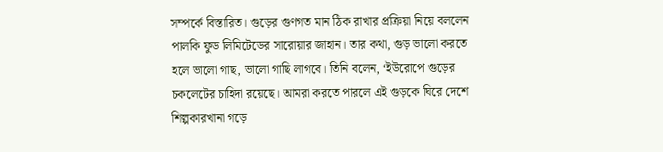সম্পর্কে বিস্তারিত। গুড়ের গুণগত মান ঠিক রাখার প্রক্রিয়া নিয়ে বললেন পালকি ফুড লিমিটেডের সারোয়ার জাহান। তার কথা, গুড় ভালো করতে হলে ভালো গাছ, ভালো গাছি লাগবে। তিনি বলেন, ‘ইউরোপে গুড়ের চকলেটের চাহিদা রয়েছে। আমরা করতে পারলে এই গুড়কে ঘিরে দেশে শিল্পকারখানা গড়ে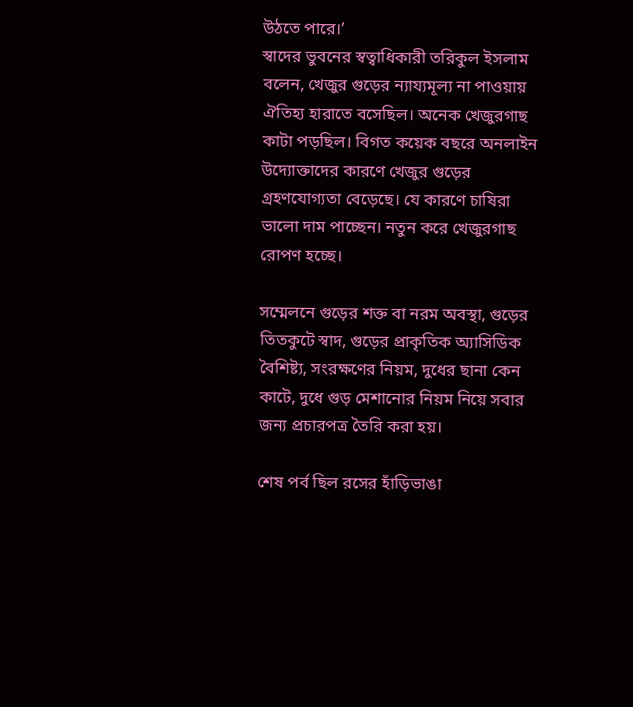উঠতে পারে।’
স্বাদের ভুবনের স্বত্বাধিকারী তরিকুল ইসলাম বলেন, খেজুর গুড়ের ন্যায্যমূল্য না পাওয়ায় ঐতিহ্য হারাতে বসেছিল। অনেক খেজুরগাছ কাটা পড়ছিল। বিগত কয়েক বছরে অনলাইন উদ্যোক্তাদের কারণে খেজুর গুড়ের গ্রহণযোগ্যতা বেড়েছে। যে কারণে চাষিরা ভালো দাম পাচ্ছেন। নতুন করে খেজুরগাছ রোপণ হচ্ছে।

সম্মেলনে গুড়ের শক্ত বা নরম অবস্থা, গুড়ের তিতকুটে স্বাদ, গুড়ের প্রাকৃতিক অ্যাসিডিক বৈশিষ্ট্য, সংরক্ষণের নিয়ম, দুধের ছানা কেন কাটে, দুধে গুড় মেশানোর নিয়ম নিয়ে সবার জন্য প্রচারপত্র তৈরি করা হয়।

শেষ পর্ব ছিল রসের হাঁড়িভাঙা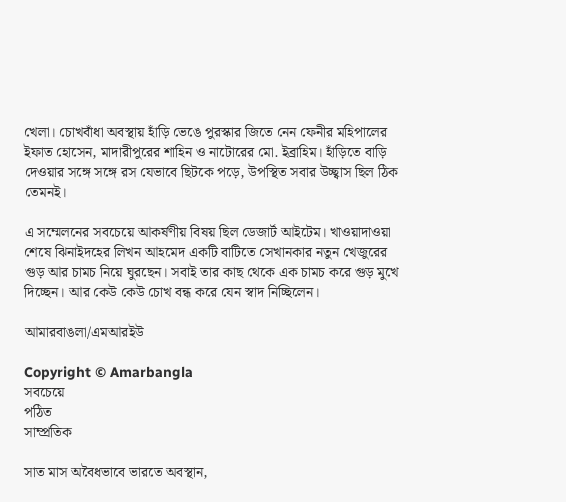খেলা। চোখবাঁধা অবস্থায় হাঁড়ি ভেঙে পুরস্কার জিতে নেন ফেনীর মহিপালের ইফাত হোসেন, মাদারীপুরের শাহিন ও নাটোরের মো. ইব্রাহিম। হাঁড়িতে বাড়ি দেওয়ার সঙ্গে সঙ্গে রস যেভাবে ছিটকে পড়ে, উপস্থিত সবার উচ্ছ্বাস ছিল ঠিক তেমনই।

এ সম্মেলনের সবচেয়ে আকর্ষণীয় বিষয় ছিল ডেজার্ট আইটেম। খাওয়াদাওয়া শেষে ঝিনাইদহের লিখন আহমেদ একটি বাটিতে সেখানকার নতুন খেজুরের গুড় আর চামচ নিয়ে ঘুরছেন। সবাই তার কাছ থেকে এক চামচ করে গুড় মুখে দিচ্ছেন। আর কেউ কেউ চোখ বন্ধ করে যেন স্বাদ নিচ্ছিলেন।

আমারবাঙলা/এমআরইউ

Copyright © Amarbangla
সবচেয়ে
পঠিত
সাম্প্রতিক

সাত মাস অবৈধভাবে ভারতে অবস্থান,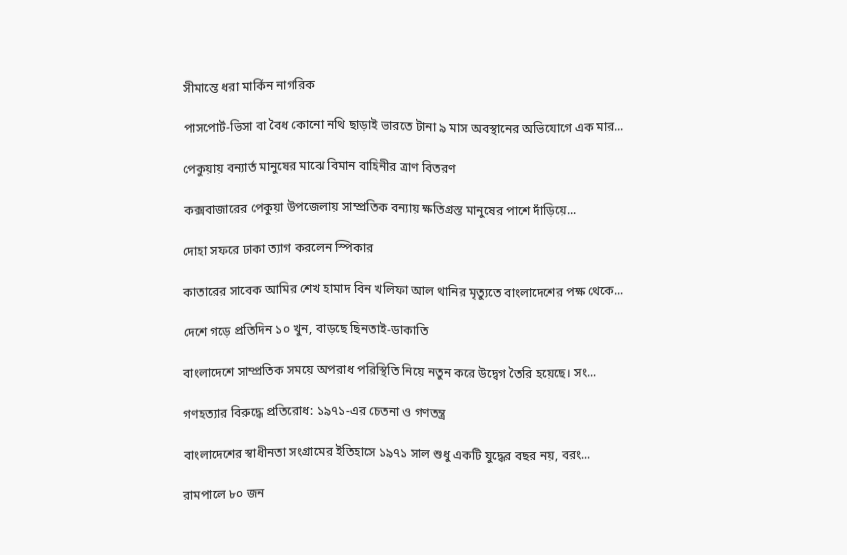সীমান্তে ধরা মার্কিন নাগরিক

পাসপোর্ট-ভিসা বা বৈধ কোনো নথি ছাড়াই ভারতে টানা ৯ মাস অবস্থানের অভিযোগে এক মার...

পেকুয়ায় বন্যার্ত মানুষের মাঝে বিমান বাহিনীর ত্রাণ বিতরণ

কক্সবাজারের পেকুয়া উপজেলায় সাম্প্রতিক বন্যায় ক্ষতিগ্রস্ত মানুষের পাশে দাঁড়িয়ে...

দোহা সফরে ঢাকা ত্যাগ করলেন স্পিকার

কাতারের সাবেক আমির শেখ হামাদ বিন খলিফা আল থানির মৃত্যুতে বাংলাদেশের পক্ষ থেকে...

দেশে গড়ে প্রতিদিন ১০ খুন, বাড়ছে ছিনতাই-ডাকাতি

বাংলাদেশে সাম্প্রতিক সময়ে অপরাধ পরিস্থিতি নিয়ে নতুন করে উদ্বেগ তৈরি হয়েছে। সং...

গণহত্যার বিরুদ্ধে প্রতিরোধ: ১৯৭১-এর চেতনা ও গণতন্ত্র

বাংলাদেশের স্বাধীনতা সংগ্রামের ইতিহাসে ১৯৭১ সাল শুধু একটি যুদ্ধের বছর নয়, বরং...

রামপালে ৮০ জন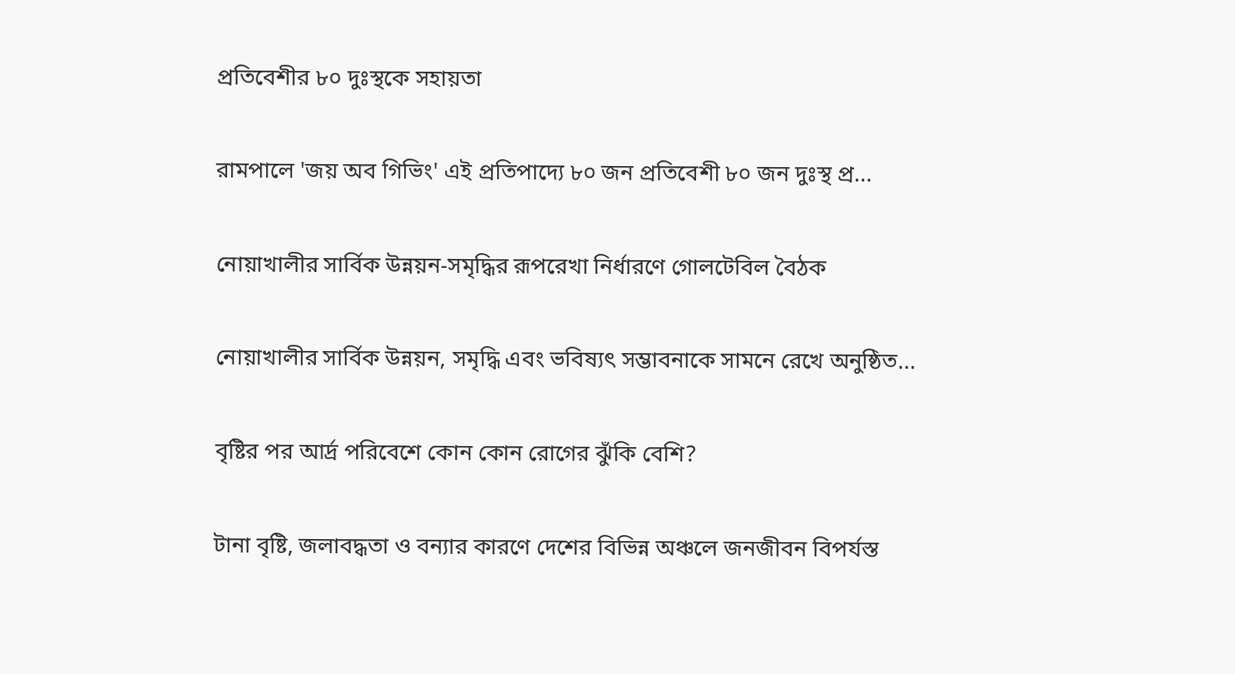প্রতিবেশীর ৮০ দুঃস্থকে সহায়তা

রামপালে 'জয় অব গিভিং' এই প্রতিপাদ্যে ৮০ জন প্রতিবেশী ৮০ জন দুঃস্থ প্র...

নোয়াখালীর সার্বিক উন্নয়ন-সমৃদ্ধির রূপরেখা নির্ধারণে গোলটেবিল বৈঠক

নোয়াখালীর সার্বিক উন্নয়ন, সমৃদ্ধি এবং ভবিষ্যৎ সম্ভাবনাকে সামনে রেখে অনুষ্ঠিত...

বৃষ্টির পর আর্দ্র পরিবেশে কোন কোন রোগের ঝুঁকি বেশি?

টানা বৃষ্টি, জলাবদ্ধতা ও বন্যার কারণে দেশের বিভিন্ন অঞ্চলে জনজীবন বিপর্যস্ত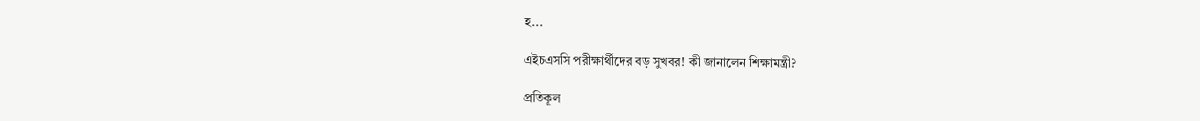হ...

এইচএসসি পরীক্ষার্থীদের বড় সুখবর! কী জানালেন শিক্ষামন্ত্রী?

প্রতিকূল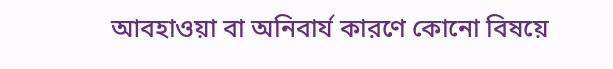আবহাওয়া বা অনিবার্য কারণে কোনো বিষয়ে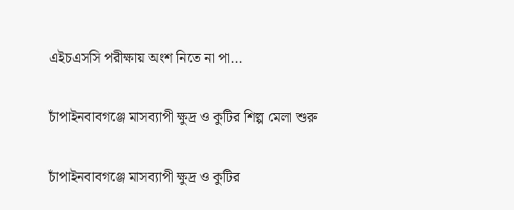এইচএসসি পরীক্ষায় অংশ নিতে না পা...

চাঁপাইনবাবগঞ্জে মাসব্যাপী ক্ষুদ্র ও কুটির শিল্প মেলা শুরু

চাঁপাইনবাবগঞ্জে মাসব্যাপী ক্ষুদ্র ও কুটির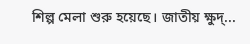শিল্প মেলা শুরু হয়েছে। জাতীয় ক্ষুদ্...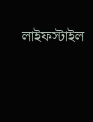লাইফস্টাইল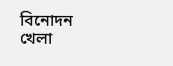বিনোদন
খেলা